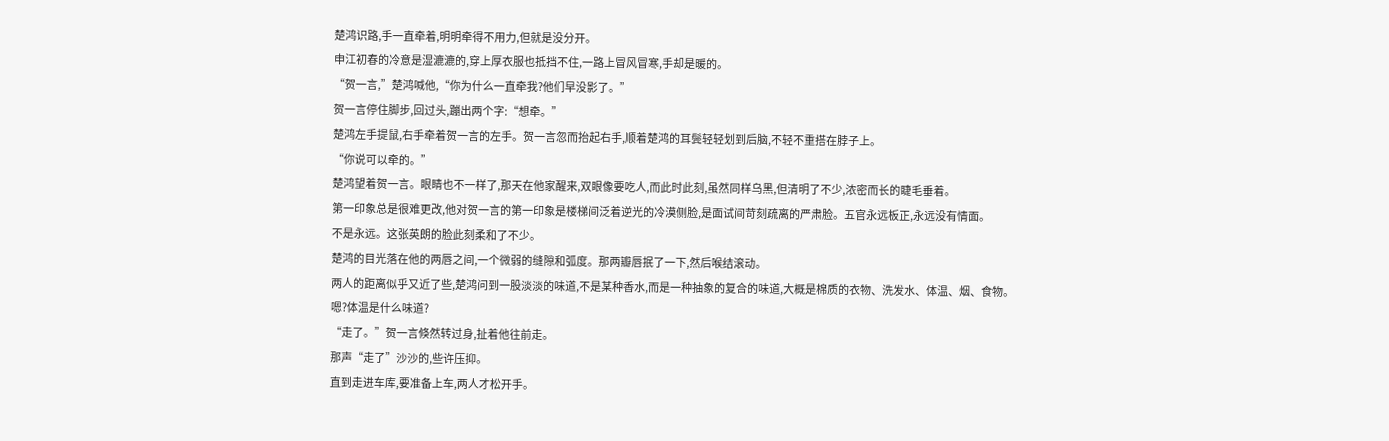楚鸿识路,手一直牵着,明明牵得不用力,但就是没分开。
申江初春的冷意是湿漉漉的,穿上厚衣服也抵挡不住,一路上冒风冒寒,手却是暖的。
“贺一言,”楚鸿喊他,“你为什么一直牵我?他们早没影了。”
贺一言停住脚步,回过头,蹦出两个字:“想牵。”
楚鸿左手提鼠,右手牵着贺一言的左手。贺一言忽而抬起右手,顺着楚鸿的耳鬓轻轻划到后脑,不轻不重搭在脖子上。
“你说可以牵的。”
楚鸿望着贺一言。眼睛也不一样了,那天在他家醒来,双眼像要吃人,而此时此刻,虽然同样乌黑,但清明了不少,浓密而长的睫毛垂着。
第一印象总是很难更改,他对贺一言的第一印象是楼梯间泛着逆光的冷漠侧脸,是面试间苛刻疏离的严肃脸。五官永远板正,永远没有情面。
不是永远。这张英朗的脸此刻柔和了不少。
楚鸿的目光落在他的两唇之间,一个微弱的缝隙和弧度。那两瓣唇抿了一下,然后喉结滚动。
两人的距离似乎又近了些,楚鸿问到一股淡淡的味道,不是某种香水,而是一种抽象的复合的味道,大概是棉质的衣物、洗发水、体温、烟、食物。
嗯?体温是什么味道?
“走了。”贺一言倏然转过身,扯着他往前走。
那声“走了”沙沙的,些许压抑。
直到走进车库,要准备上车,两人才松开手。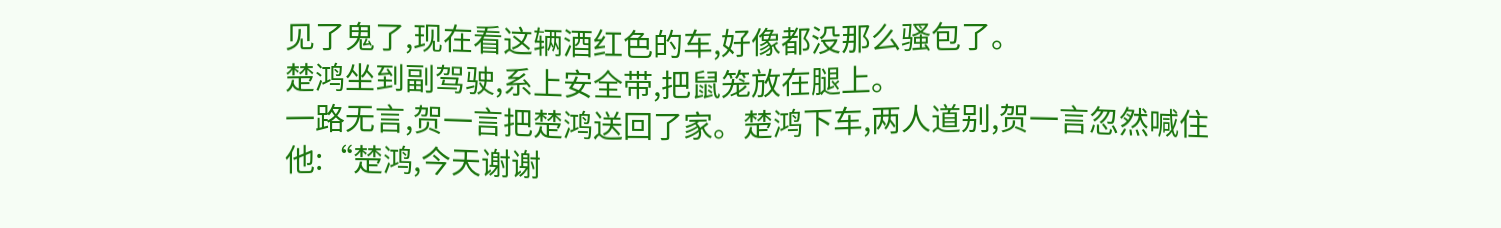见了鬼了,现在看这辆酒红色的车,好像都没那么骚包了。
楚鸿坐到副驾驶,系上安全带,把鼠笼放在腿上。
一路无言,贺一言把楚鸿送回了家。楚鸿下车,两人道别,贺一言忽然喊住他:“楚鸿,今天谢谢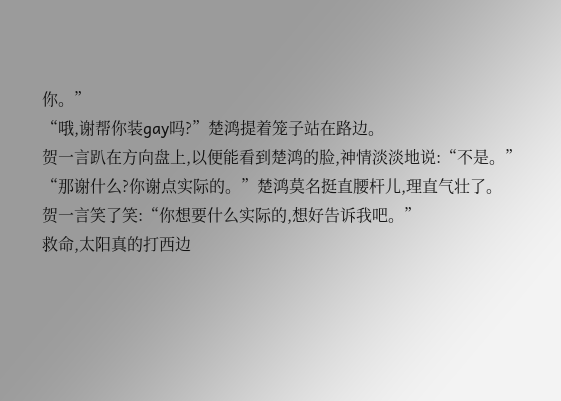你。”
“哦,谢帮你装gay吗?”楚鸿提着笼子站在路边。
贺一言趴在方向盘上,以便能看到楚鸿的脸,神情淡淡地说:“不是。”
“那谢什么?你谢点实际的。”楚鸿莫名挺直腰杆儿,理直气壮了。
贺一言笑了笑:“你想要什么实际的,想好告诉我吧。”
救命,太阳真的打西边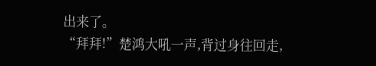出来了。
“拜拜!”楚鸿大吼一声,背过身往回走,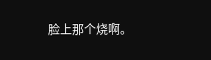脸上那个烧啊。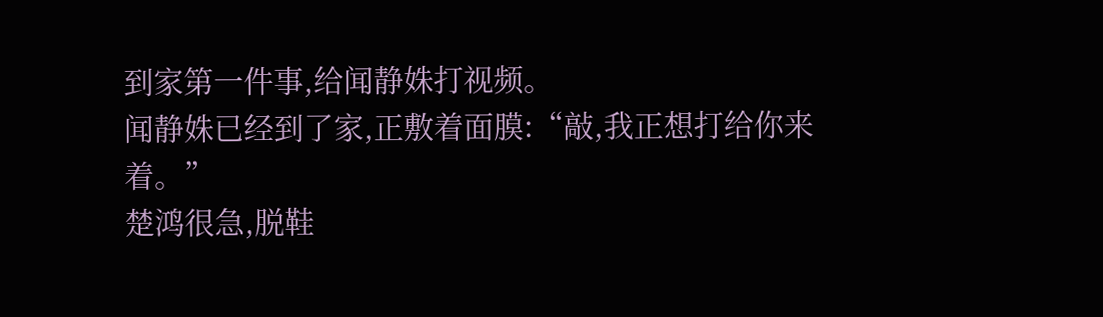到家第一件事,给闻静姝打视频。
闻静姝已经到了家,正敷着面膜:“敲,我正想打给你来着。”
楚鸿很急,脱鞋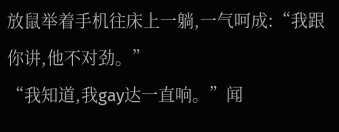放鼠举着手机往床上一躺,一气呵成:“我跟你讲,他不对劲。”
“我知道,我gay达一直响。”闻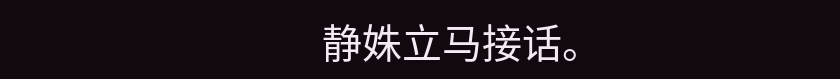静姝立马接话。